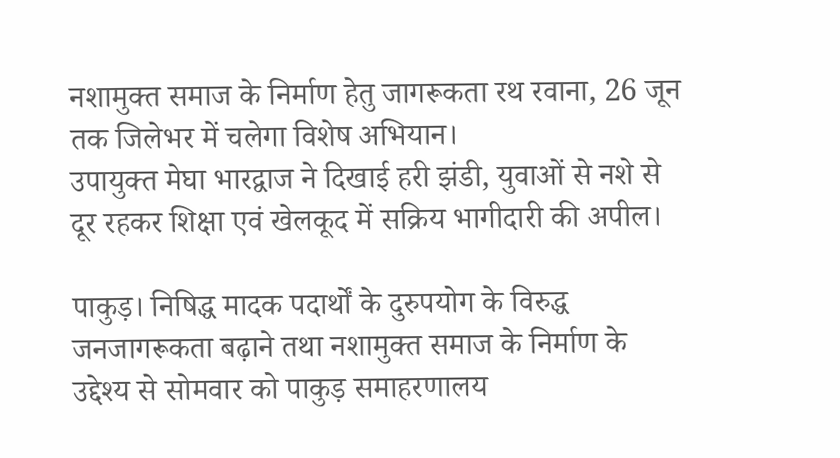नशामुक्त समाज के निर्माण हेतु जागरूकता रथ रवाना, 26 जून तक जिलेभर में चलेगा विशेष अभियान।
उपायुक्त मेघा भारद्वाज ने दिखाई हरी झंडी, युवाओं से नशे से दूर रहकर शिक्षा एवं खेलकूद में सक्रिय भागीदारी की अपील।

पाकुड़। निषिद्ध मादक पदार्थों के दुरुपयोग के विरुद्ध जनजागरूकता बढ़ाने तथा नशामुक्त समाज के निर्माण के उद्देश्य से सोमवार को पाकुड़ समाहरणालय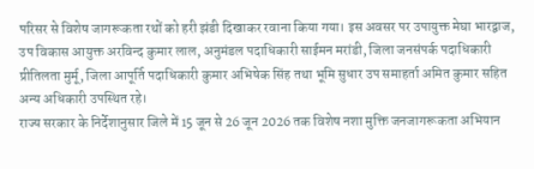परिसर से विशेष जागरूकता रथों को हरी झंडी दिखाकर रवाना किया गया। इस अवसर पर उपायुक्त मेघा भारद्वाज, उप विकास आयुक्त अरविन्द कुमार लाल, अनुमंडल पदाधिकारी साईमन मरांडी, जिला जनसंपर्क पदाधिकारी प्रीतिलता मुर्मू, जिला आपूर्ति पदाधिकारी कुमार अभिषेक सिंह तथा भूमि सुधार उप समाहर्ता अमित कुमार सहित अन्य अधिकारी उपस्थित रहे।
राज्य सरकार के निर्देशानुसार जिले में 15 जून से 26 जून 2026 तक विशेष नशा मुक्ति जनजागरूकता अभियान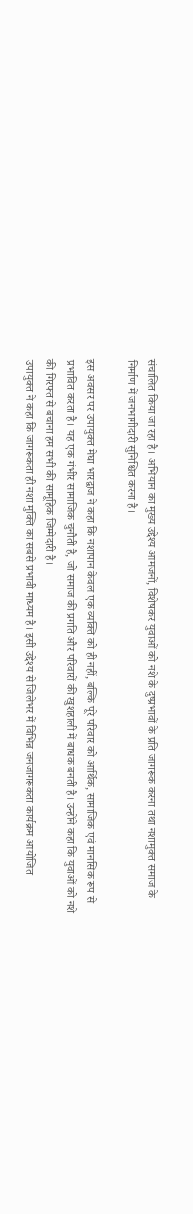संचालित किया जा रहा है। अभियान का मुख्य उद्देश्य आमजनों, विशेषकर युवाओं को नशे के दुष्प्रभावों के प्रति जागरूक करना तथा नशामुक्त समाज के निर्माण में जनभागीदारी सुनिश्चित करना है।

इस अवसर पर उपायुक्त मेघा भारद्वाज ने कहा कि नशापान केवल एक व्यक्ति को ही नहीं, बल्कि पूरे परिवार को आर्थिक, सामाजिक एवं मानसिक रूप से प्रभावित करता है। यह एक गंभीर सामाजिक चुनौती है, जो समाज की प्रगति और परिवारों की खुशहाली में बाधक बनती है। उन्होंने कहा कि युवाओं को नशे की गिरफ्त से बचाना हम सभी की सामूहिक जिम्मेदारी है।
उपायुक्त ने कहा कि जागरूकता ही नशा मुक्ति का सबसे प्रभावी माध्यम है। इसी उद्देश्य से जिलेभर में विभिन्न जनजागरूकता कार्यक्रम आयोजित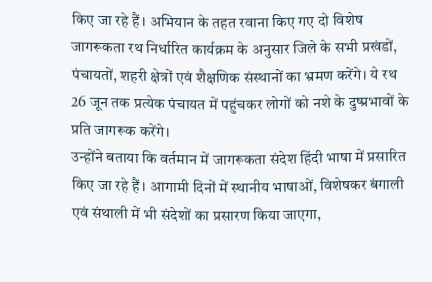किए जा रहे हैं। अभियान के तहत रवाना किए गए दो विशेष जागरूकता रथ निर्धारित कार्यक्रम के अनुसार जिले के सभी प्रखंडों, पंचायतों, शहरी क्षेत्रों एवं शैक्षणिक संस्थानों का भ्रमण करेंगे। ये रथ 26 जून तक प्रत्येक पंचायत में पहुंचकर लोगों को नशे के दुष्प्रभावों के प्रति जागरूक करेंगे।
उन्होंने बताया कि वर्तमान में जागरूकता संदेश हिंदी भाषा में प्रसारित किए जा रहे हैं। आगामी दिनों में स्थानीय भाषाओं, विशेषकर बंगाली एवं संथाली में भी संदेशों का प्रसारण किया जाएगा,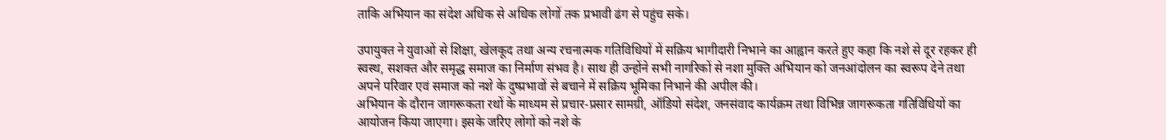ताकि अभियान का संदेश अधिक से अधिक लोगों तक प्रभावी ढंग से पहुंच सके।

उपायुक्त ने युवाओं से शिक्षा, खेलकूद तथा अन्य रचनात्मक गतिविधियों में सक्रिय भागीदारी निभाने का आह्वान करते हुए कहा कि नशे से दूर रहकर ही स्वस्थ, सशक्त और समृद्ध समाज का निर्माण संभव है। साथ ही उन्होंने सभी नागरिकों से नशा मुक्ति अभियान को जनआंदोलन का स्वरूप देने तथा अपने परिवार एवं समाज को नशे के दुष्प्रभावों से बचाने में सक्रिय भूमिका निभाने की अपील की।
अभियान के दौरान जागरूकता रथों के माध्यम से प्रचार-प्रसार सामग्री, ऑडियो संदेश, जनसंवाद कार्यक्रम तथा विभिन्न जागरूकता गतिविधियों का आयोजन किया जाएगा। इसके जरिए लोगों को नशे के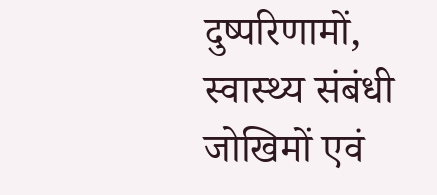दुष्परिणामों, स्वास्थ्य संबंधी जोखिमों एवं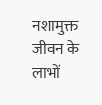नशामुक्त जीवन के लाभों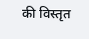की विस्तृत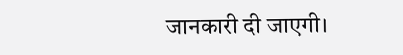जानकारी दी जाएगी।